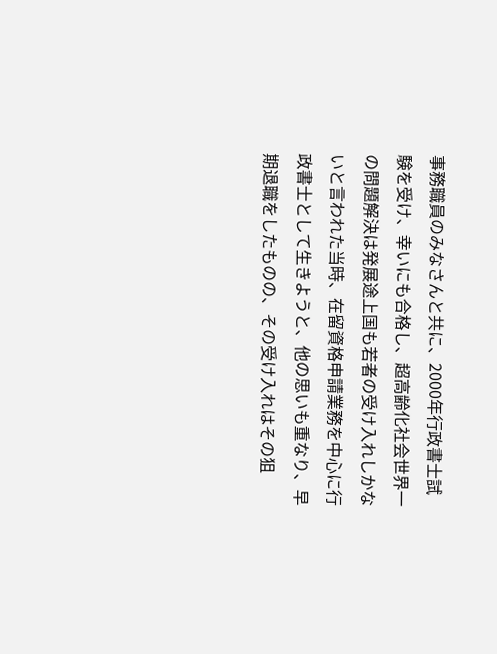事務職員のみなさんと共に、2000年行政書士試験を受け、幸いにも合格し、超高齢化社会世界一の問題解決は発展途上国も若者の受け入れしかないと言われた当時、在留資格申請業務を中心に行政書士として生きようと、他の思いも重なり、早期退職をしたものの、その受け入れはその狙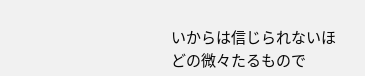いからは信じられないほどの微々たるもので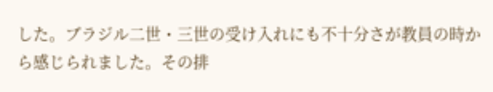した。ブラジル二世・三世の受け入れにも不十分さが教員の時から感じられました。その排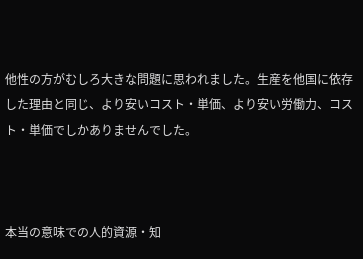他性の方がむしろ大きな問題に思われました。生産を他国に依存した理由と同じ、より安いコスト・単価、より安い労働力、コスト・単価でしかありませんでした。



本当の意味での人的資源・知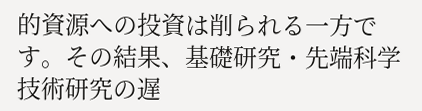的資源への投資は削られる一方です。その結果、基礎研究・先端科学技術研究の遅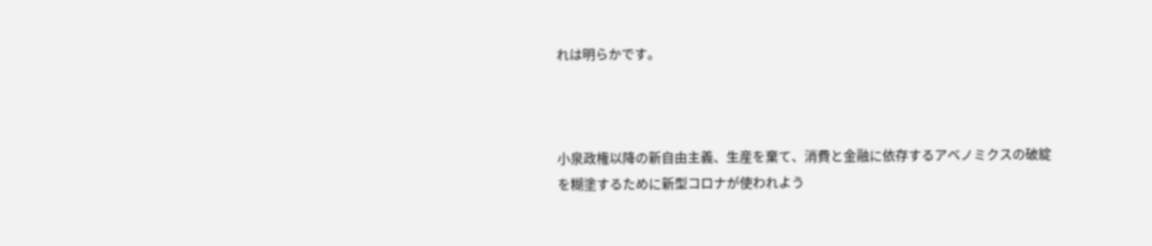れは明らかです。



小泉政権以降の新自由主義、生産を棄て、消費と金融に依存するアベノミクスの破綻を糊塗するために新型コロナが使われよう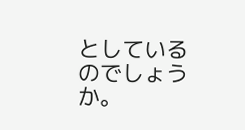としているのでしょうか。